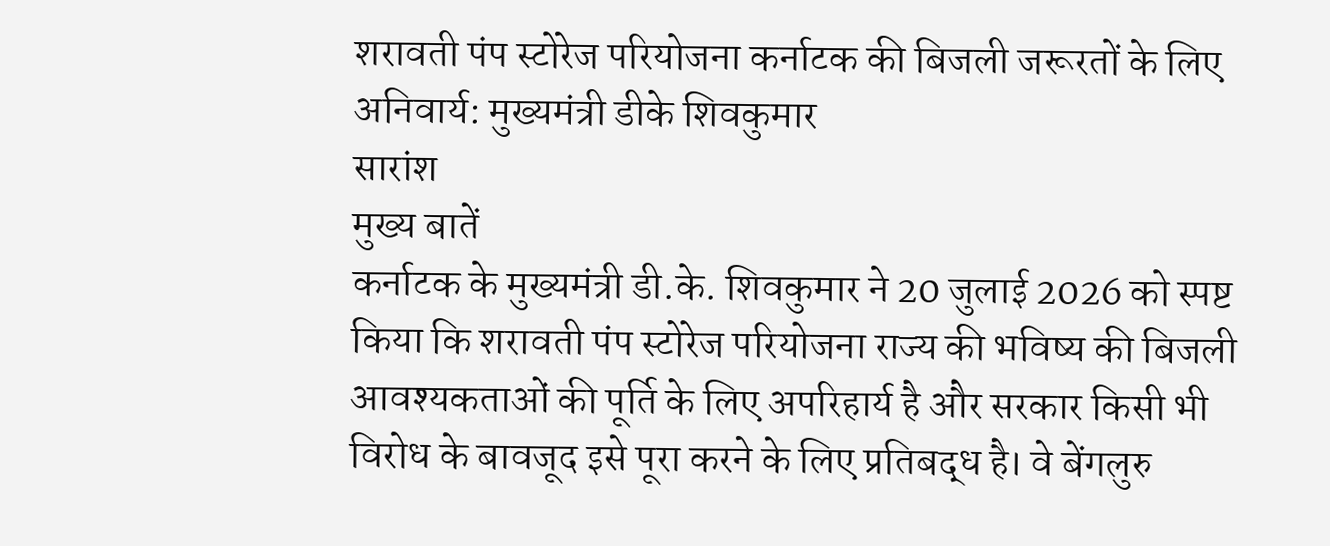शरावती पंप स्टोरेज परियोजना कर्नाटक की बिजली जरूरतों के लिए अनिवार्य: मुख्यमंत्री डीके शिवकुमार
सारांश
मुख्य बातें
कर्नाटक के मुख्यमंत्री डी.के. शिवकुमार ने 20 जुलाई 2026 को स्पष्ट किया कि शरावती पंप स्टोरेज परियोजना राज्य की भविष्य की बिजली आवश्यकताओं की पूर्ति के लिए अपरिहार्य है और सरकार किसी भी विरोध के बावजूद इसे पूरा करने के लिए प्रतिबद्ध है। वे बेंगलुरु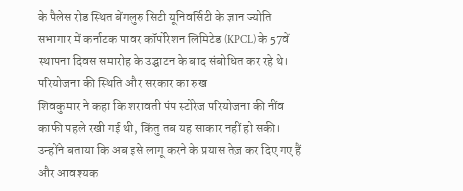के पैलेस रोड स्थित बेंगलुरु सिटी यूनिवर्सिटी के ज्ञान ज्योति सभागार में कर्नाटक पावर कॉर्पोरेशन लिमिटेड (KPCL) के 57वें स्थापना दिवस समारोह के उद्घाटन के बाद संबोधित कर रहे थे।
परियोजना की स्थिति और सरकार का रुख
शिवकुमार ने कहा कि शरावती पंप स्टोरेज परियोजना की नींव काफी पहले रखी गई थी, किंतु तब यह साकार नहीं हो सकी। उन्होंने बताया कि अब इसे लागू करने के प्रयास तेज़ कर दिए गए हैं और आवश्यक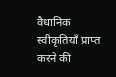वैधानिक स्वीकृतियाँ प्राप्त करने की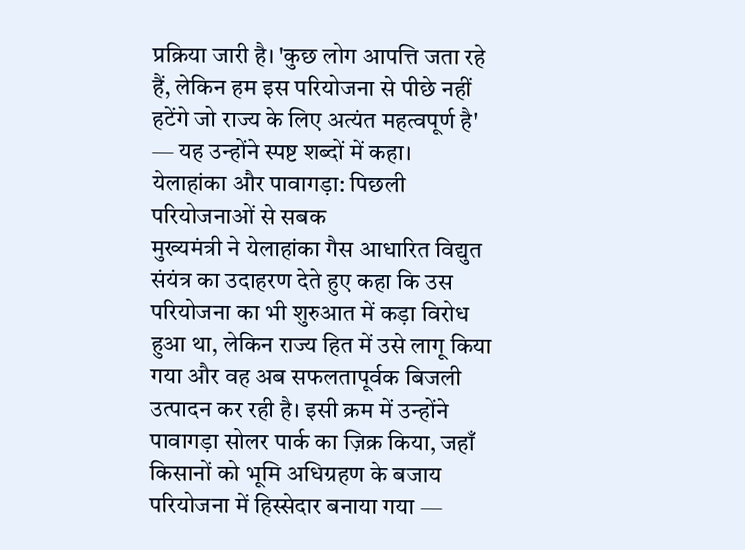प्रक्रिया जारी है। 'कुछ लोग आपत्ति जता रहे हैं, लेकिन हम इस परियोजना से पीछे नहीं हटेंगे जो राज्य के लिए अत्यंत महत्वपूर्ण है' — यह उन्होंने स्पष्ट शब्दों में कहा।
येलाहांका और पावागड़ा: पिछली परियोजनाओं से सबक
मुख्यमंत्री ने येलाहांका गैस आधारित विद्युत संयंत्र का उदाहरण देते हुए कहा कि उस परियोजना का भी शुरुआत में कड़ा विरोध हुआ था, लेकिन राज्य हित में उसे लागू किया गया और वह अब सफलतापूर्वक बिजली उत्पादन कर रही है। इसी क्रम में उन्होंने पावागड़ा सोलर पार्क का ज़िक्र किया, जहाँ किसानों को भूमि अधिग्रहण के बजाय परियोजना में हिस्सेदार बनाया गया —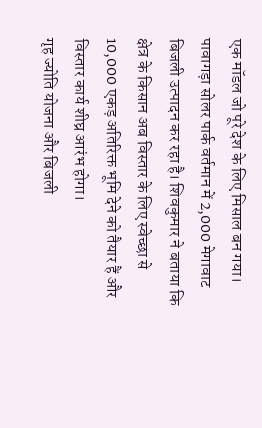एक मॉडल जो पूरे देश के लिए मिसाल बन गया।
पावागड़ा सोलर पार्क वर्तमान में 2,000 मेगावाट बिजली उत्पादन कर रहा है। शिवकुमार ने बताया कि क्षेत्र के किसान अब विस्तार के लिए स्वेच्छा से 10,000 एकड़ अतिरिक्त भूमि देने को तैयार हैं और विस्तार कार्य शीघ्र आरंभ होगा।
गृह ज्योति योजना और बिजली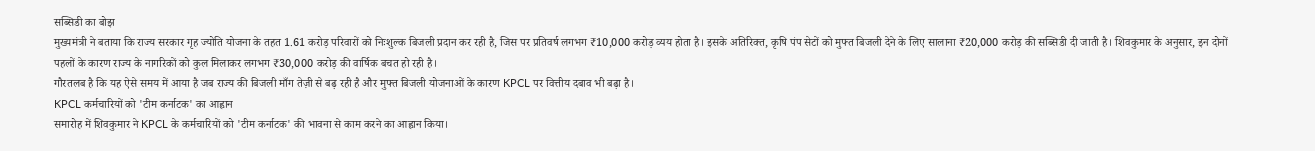सब्सिडी का बोझ
मुख्यमंत्री ने बताया कि राज्य सरकार गृह ज्योति योजना के तहत 1.61 करोड़ परिवारों को निःशुल्क बिजली प्रदान कर रही है, जिस पर प्रतिवर्ष लगभग ₹10,000 करोड़ व्यय होता है। इसके अतिरिक्त, कृषि पंप सेटों को मुफ्त बिजली देने के लिए सालाना ₹20,000 करोड़ की सब्सिडी दी जाती है। शिवकुमार के अनुसार, इन दोनों पहलों के कारण राज्य के नागरिकों को कुल मिलाकर लगभग ₹30,000 करोड़ की वार्षिक बचत हो रही है।
गौरतलब है कि यह ऐसे समय में आया है जब राज्य की बिजली माँग तेज़ी से बढ़ रही है और मुफ्त बिजली योजनाओं के कारण KPCL पर वित्तीय दबाव भी बढ़ा है।
KPCL कर्मचारियों को 'टीम कर्नाटक' का आह्वान
समारोह में शिवकुमार ने KPCL के कर्मचारियों को 'टीम कर्नाटक' की भावना से काम करने का आह्वान किया।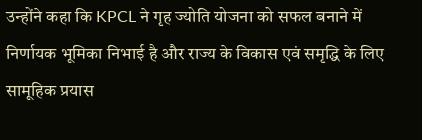उन्होंने कहा कि KPCL ने गृह ज्योति योजना को सफल बनाने में निर्णायक भूमिका निभाई है और राज्य के विकास एवं समृद्धि के लिए सामूहिक प्रयास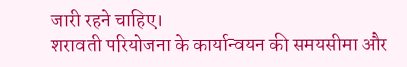जारी रहने चाहिए।
शरावती परियोजना के कार्यान्वयन की समयसीमा और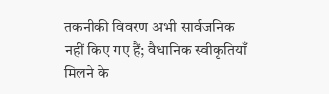तकनीकी विवरण अभी सार्वजनिक नहीं किए गए हैं; वैधानिक स्वीकृतियाँ मिलने के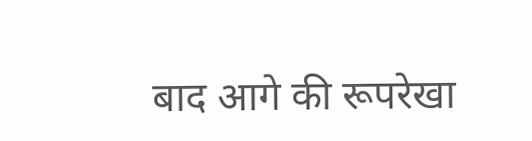बाद आगे की रूपरेखा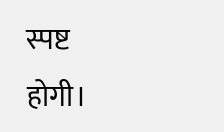स्पष्ट होगी।